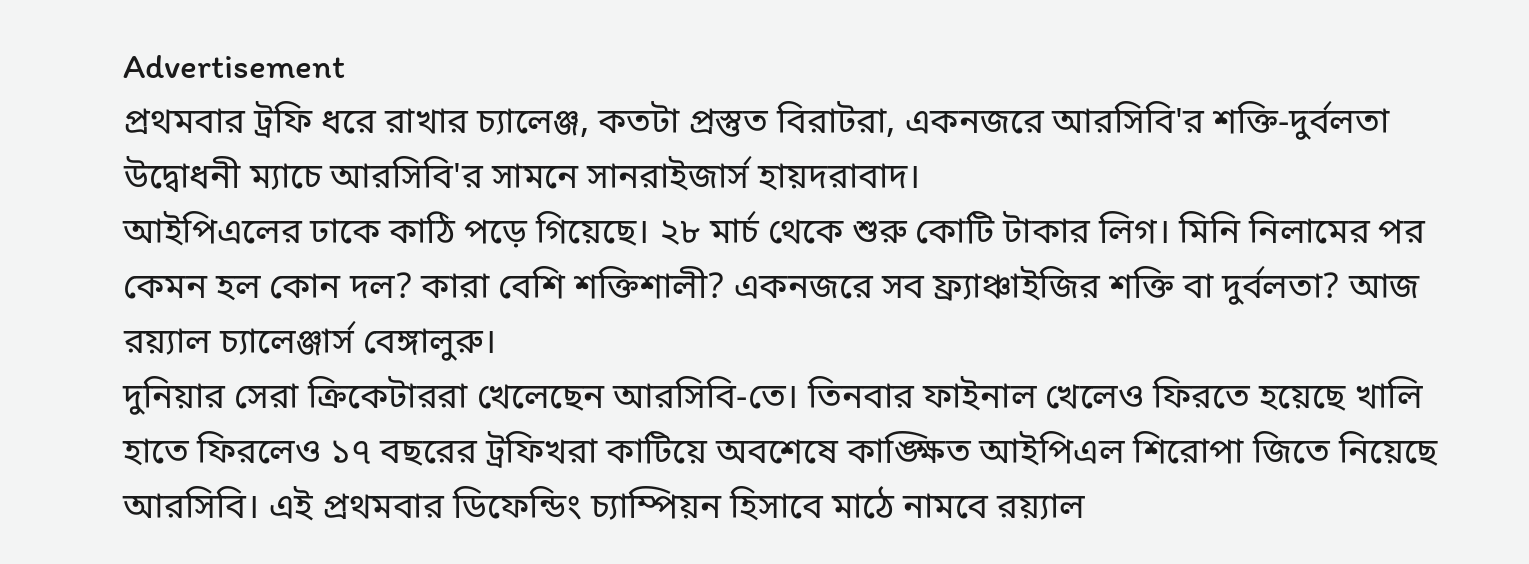Advertisement
প্রথমবার ট্রফি ধরে রাখার চ্যালেঞ্জ, কতটা প্রস্তুত বিরাটরা, একনজরে আরসিবি'র শক্তি-দুর্বলতা
উদ্বোধনী ম্যাচে আরসিবি'র সামনে সানরাইজার্স হায়দরাবাদ।
আইপিএলের ঢাকে কাঠি পড়ে গিয়েছে। ২৮ মার্চ থেকে শুরু কোটি টাকার লিগ। মিনি নিলামের পর কেমন হল কোন দল? কারা বেশি শক্তিশালী? একনজরে সব ফ্র্যাঞ্চাইজির শক্তি বা দুর্বলতা? আজ রয়্যাল চ্যালেঞ্জার্স বেঙ্গালুরু।
দুনিয়ার সেরা ক্রিকেটাররা খেলেছেন আরসিবি-তে। তিনবার ফাইনাল খেলেও ফিরতে হয়েছে খালি হাতে ফিরলেও ১৭ বছরের ট্রফিখরা কাটিয়ে অবশেষে কাঙ্ক্ষিত আইপিএল শিরোপা জিতে নিয়েছে আরসিবি। এই প্রথমবার ডিফেন্ডিং চ্যাম্পিয়ন হিসাবে মাঠে নামবে রয়্যাল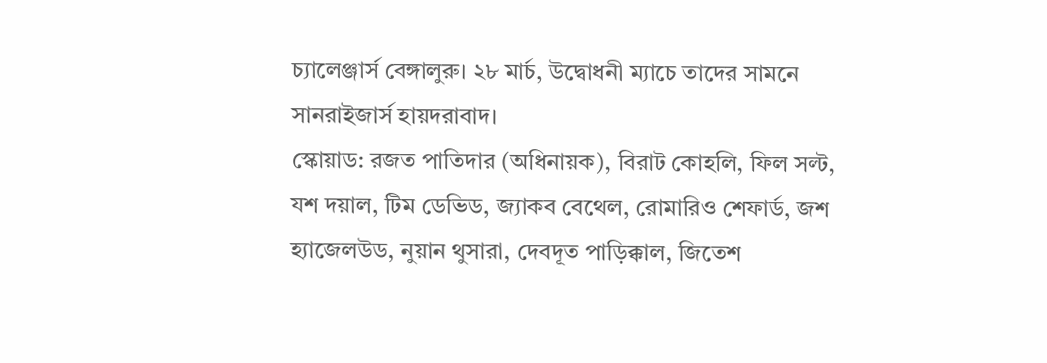চ্যালেঞ্জার্স বেঙ্গালুরু। ২৮ মার্চ, উদ্বোধনী ম্যাচে তাদের সামনে সানরাইজার্স হায়দরাবাদ।
স্কোয়াড: রজত পাতিদার (অধিনায়ক), বিরাট কোহলি, ফিল সল্ট, যশ দয়াল, টিম ডেভিড, জ্যাকব বেথেল, রোমারিও শেফার্ড, জশ হ্যাজেলউড, নুয়ান থুসারা, দেবদূত পাড়িক্কাল, জিতেশ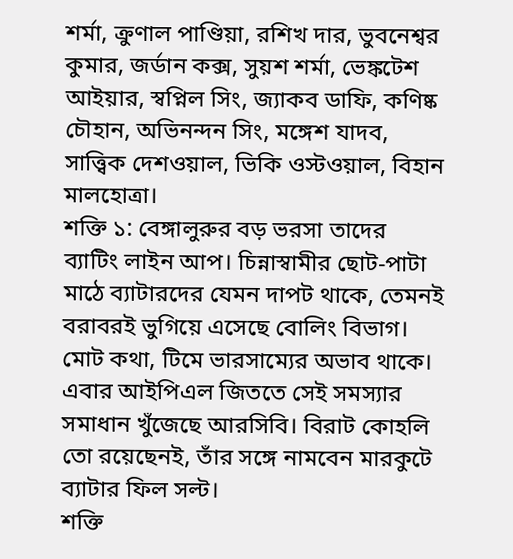শর্মা, ক্রুণাল পাণ্ডিয়া, রশিখ দার, ভুবনেশ্বর কুমার, জর্ডান কক্স, সুয়শ শর্মা, ভেঙ্কটেশ আইয়ার, স্বপ্নিল সিং, জ্যাকব ডাফি, কণিষ্ক চৌহান, অভিনন্দন সিং, মঙ্গেশ যাদব, সাত্ত্বিক দেশওয়াল, ভিকি ওস্টওয়াল, বিহান মালহোত্রা।
শক্তি ১: বেঙ্গালুরুর বড় ভরসা তাদের ব্যাটিং লাইন আপ। চিন্নাস্বামীর ছোট-পাটা মাঠে ব্যাটারদের যেমন দাপট থাকে, তেমনই বরাবরই ভুগিয়ে এসেছে বোলিং বিভাগ। মোট কথা, টিমে ভারসাম্যের অভাব থাকে। এবার আইপিএল জিততে সেই সমস্যার সমাধান খুঁজেছে আরসিবি। বিরাট কোহলি তো রয়েছেনই, তাঁর সঙ্গে নামবেন মারকুটে ব্যাটার ফিল সল্ট।
শক্তি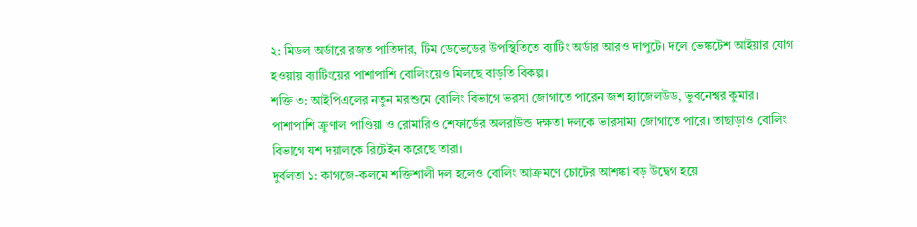২: মিডল অর্ডারে রজত পাতিদার, টিম ডেভেডের উপস্থিতিতে ব্যাটিং অর্ডার আরও দাপুটে। দলে ভেঙ্কটেশ আইয়ার যোগ হওয়ায় ব্যাটিংয়ের পাশাপাশি বোলিংয়েও মিলছে বাড়তি বিকল্প।
শক্তি ৩: আইপিএলের নতুন মরশুমে বোলিং বিভাগে ভরসা জোগাতে পারেন জশ হ্যাজেলউড, ভুবনেশ্বর কুমার। পাশাপাশি ক্রুণাল পাণ্ডিয়া ও রোমারিও শেফার্ডের অলরাউন্ড দক্ষতা দলকে ভারসাম্য জোগাতে পারে। তাছাড়াও বোলিং বিভাগে যশ দয়ালকে রিটেইন করেছে তারা।
দুর্বলতা ১: কাগজে-কলমে শক্তিশালী দল হলেও বোলিং আক্রমণে চোটের আশঙ্কা বড় উদ্বেগ হয়ে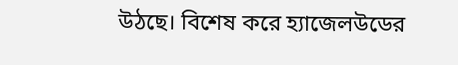উঠছে। বিশেষ করে হ্যাজেলউডের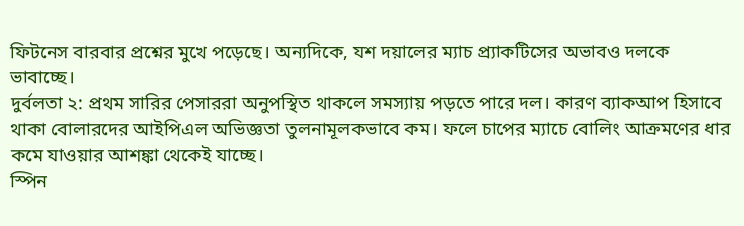ফিটনেস বারবার প্রশ্নের মুখে পড়েছে। অন্যদিকে, যশ দয়ালের ম্যাচ প্র্যাকটিসের অভাবও দলকে ভাবাচ্ছে।
দুর্বলতা ২: প্রথম সারির পেসাররা অনুপস্থিত থাকলে সমস্যায় পড়তে পারে দল। কারণ ব্যাকআপ হিসাবে থাকা বোলারদের আইপিএল অভিজ্ঞতা তুলনামূলকভাবে কম। ফলে চাপের ম্যাচে বোলিং আক্রমণের ধার কমে যাওয়ার আশঙ্কা থেকেই যাচ্ছে।
স্পিন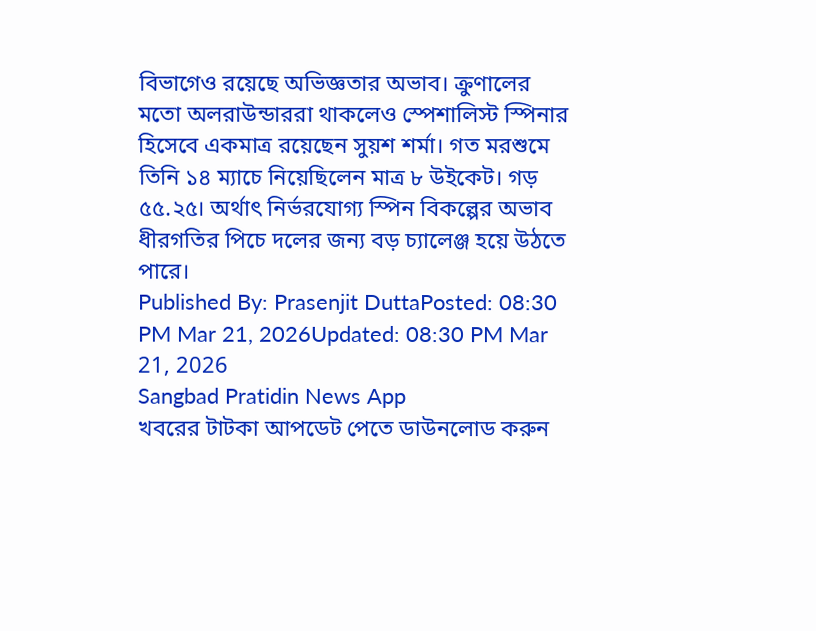বিভাগেও রয়েছে অভিজ্ঞতার অভাব। ক্রুণালের মতো অলরাউন্ডাররা থাকলেও স্পেশালিস্ট স্পিনার হিসেবে একমাত্র রয়েছেন সুয়শ শর্মা। গত মরশুমে তিনি ১৪ ম্যাচে নিয়েছিলেন মাত্র ৮ উইকেট। গড় ৫৫.২৫। অর্থাৎ নির্ভরযোগ্য স্পিন বিকল্পের অভাব ধীরগতির পিচে দলের জন্য বড় চ্যালেঞ্জ হয়ে উঠতে পারে।
Published By: Prasenjit DuttaPosted: 08:30 PM Mar 21, 2026Updated: 08:30 PM Mar 21, 2026
Sangbad Pratidin News App
খবরের টাটকা আপডেট পেতে ডাউনলোড করুন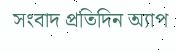সংবাদ প্রতিদিন অ্যাপ